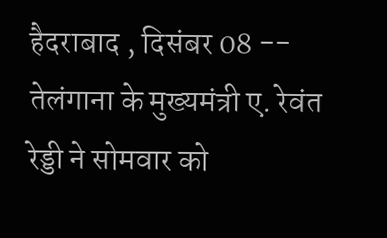हैदराबाद , दिसंबर 08 -- तेलंगाना के मुख्यमंत्री ए. रेवंत रेड्डी ने सोमवार को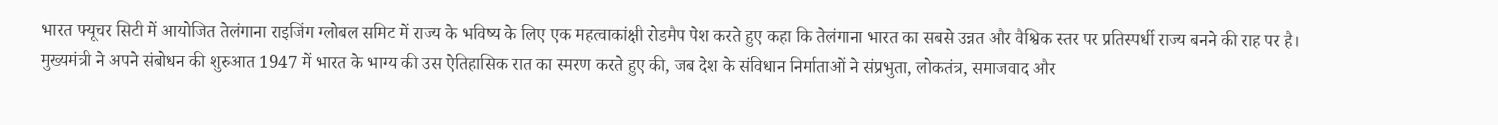भारत फ्यूचर सिटी में आयोजित तेलंगाना राइजिंग ग्लोबल समिट में राज्य के भविष्य के लिए एक महत्वाकांक्षी रोडमैप पेश करते हुए कहा कि तेलंगाना भारत का सबसे उन्नत और वैश्विक स्तर पर प्रतिस्पर्धी राज्य बनने की राह पर है।
मुख्यमंत्री ने अपने संबोधन की शुरुआत 1947 में भारत के भाग्य की उस ऐतिहासिक रात का स्मरण करते हुए की, जब देश के संविधान निर्माताओं ने संप्रभुता, लोकतंत्र, समाजवाद और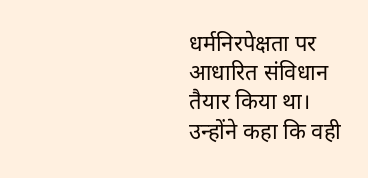धर्मनिरपेक्षता पर आधारित संविधान तैयार किया था। उन्होंने कहा कि वही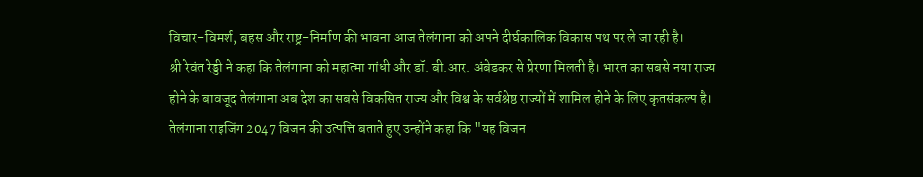विचार-विमर्श, बहस और राष्ट्र-निर्माण की भावना आज तेलंगाना को अपने दीर्घकालिक विकास पथ पर ले जा रही है।
श्री रेवंत रेड्डी ने कहा कि तेलंगाना को महात्मा गांधी और डॉ. बी.आर. अंबेडकर से प्रेरणा मिलती है। भारत का सबसे नया राज्य होने के बावजूद तेलंगाना अब देश का सबसे विकसित राज्य और विश्व के सर्वश्रेष्ठ राज्यों में शामिल होने के लिए कृतसंकल्प है।
तेलंगाना राइजिंग 2047 विजन की उत्पत्ति बताते हुए उन्होंने कहा कि "यह विजन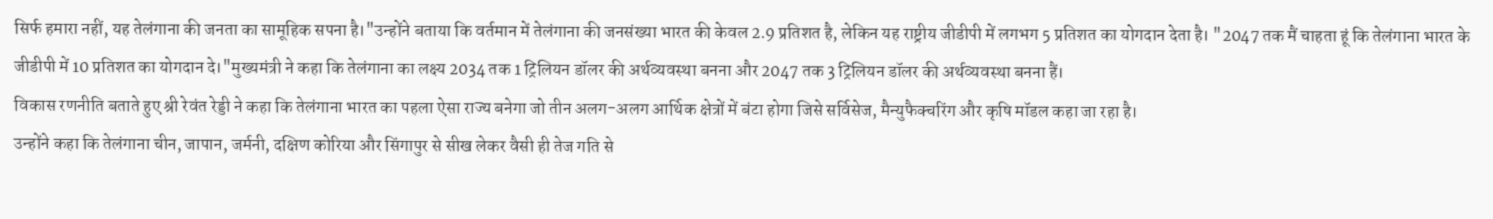सिर्फ हमारा नहीं, यह तेलंगाना की जनता का सामूहिक सपना है।"उन्होंने बताया कि वर्तमान में तेलंगाना की जनसंख्या भारत की केवल 2.9 प्रतिशत है, लेकिन यह राष्ट्रीय जीडीपी में लगभग 5 प्रतिशत का योगदान देता है। "2047 तक मैं चाहता हूं कि तेलंगाना भारत के जीडीपी में 10 प्रतिशत का योगदान दे।"मुख्यमंत्री ने कहा कि तेलंगाना का लक्ष्य 2034 तक 1 ट्रिलियन डॉलर की अर्थव्यवस्था बनना और 2047 तक 3 ट्रिलियन डॉलर की अर्थव्यवस्था बनना हैं।
विकास रणनीति बताते हुए श्री रेवंत रेड्डी ने कहा कि तेलंगाना भारत का पहला ऐसा राज्य बनेगा जो तीन अलग-अलग आर्थिक क्षेत्रों में बंटा होगा जिसे सर्विसेज, मैन्युफैक्चरिंग और कृषि मॉडल कहा जा रहा है।
उन्होंने कहा कि तेलंगाना चीन, जापान, जर्मनी, दक्षिण कोरिया और सिंगापुर से सीख लेकर वैसी ही तेज गति से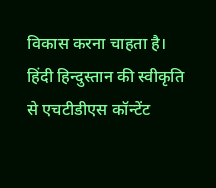विकास करना चाहता है।
हिंदी हिन्दुस्तान की स्वीकृति से एचटीडीएस कॉन्टेंट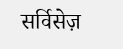सर्विसेज़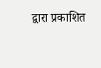द्वारा प्रकाशित